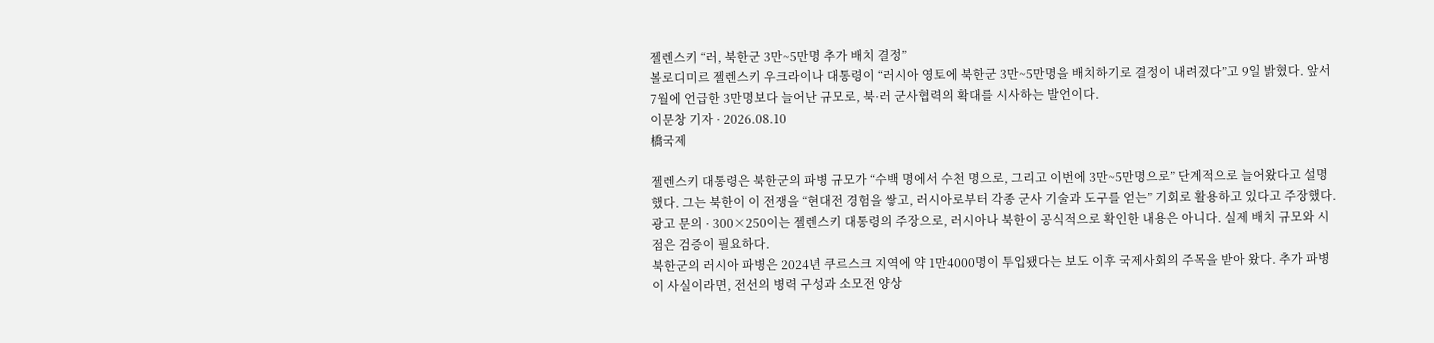젤렌스키 “러, 북한군 3만~5만명 추가 배치 결정”
볼로디미르 젤렌스키 우크라이나 대통령이 “러시아 영토에 북한군 3만~5만명을 배치하기로 결정이 내려졌다”고 9일 밝혔다. 앞서 7월에 언급한 3만명보다 늘어난 규모로, 북·러 군사협력의 확대를 시사하는 발언이다.
이문창 기자 · 2026.08.10
橋국제

젤렌스키 대통령은 북한군의 파병 규모가 “수백 명에서 수천 명으로, 그리고 이번에 3만~5만명으로” 단계적으로 늘어왔다고 설명했다. 그는 북한이 이 전쟁을 “현대전 경험을 쌓고, 러시아로부터 각종 군사 기술과 도구를 얻는” 기회로 활용하고 있다고 주장했다.
광고 문의 · 300×250이는 젤렌스키 대통령의 주장으로, 러시아나 북한이 공식적으로 확인한 내용은 아니다. 실제 배치 규모와 시점은 검증이 필요하다.
북한군의 러시아 파병은 2024년 쿠르스크 지역에 약 1만4000명이 투입됐다는 보도 이후 국제사회의 주목을 받아 왔다. 추가 파병이 사실이라면, 전선의 병력 구성과 소모전 양상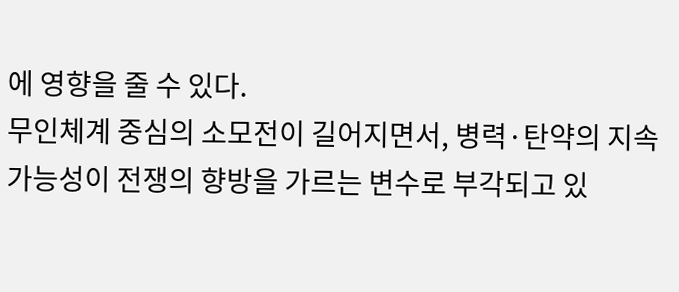에 영향을 줄 수 있다.
무인체계 중심의 소모전이 길어지면서, 병력·탄약의 지속 가능성이 전쟁의 향방을 가르는 변수로 부각되고 있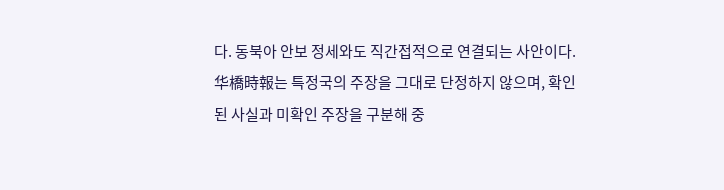다. 동북아 안보 정세와도 직간접적으로 연결되는 사안이다.
华橋時報는 특정국의 주장을 그대로 단정하지 않으며, 확인된 사실과 미확인 주장을 구분해 중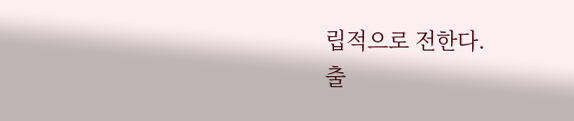립적으로 전한다.
출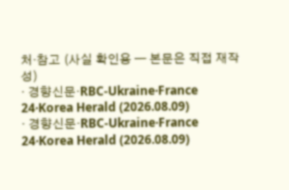처·참고 (사실 확인용 — 본문은 직접 재작성)
· 경향신문·RBC-Ukraine·France 24·Korea Herald (2026.08.09)
· 경향신문·RBC-Ukraine·France 24·Korea Herald (2026.08.09)